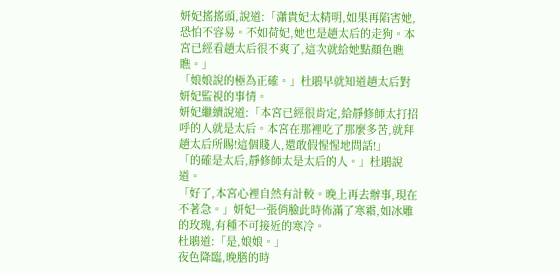妍妃搖搖頭,說道:「瀟貴妃太精明,如果再陷害她,恐怕不容易。不如荷妃,她也是趙太后的走狗。本宮已經看趙太后很不爽了,這次就給她點顏色瞧瞧。」
「娘娘說的極為正確。」杜鵑早就知道趙太后對妍妃監視的事情。
妍妃繼續說道:「本宮已經很肯定,給靜修師太打招呼的人就是太后。本宮在那裡吃了那麼多苦,就拜趙太后所賜!這個賤人,還敢假惺惺地問話!」
「的確是太后,靜修師太是太后的人。」杜鵑說道。
「好了,本宮心裡自然有計較。晚上再去辦事,現在不著急。」妍妃一張俏臉此時佈滿了寒霜,如冰雕的玫瑰,有種不可接近的寒冷。
杜鵑道:「是,娘娘。」
夜色降臨,晚膳的時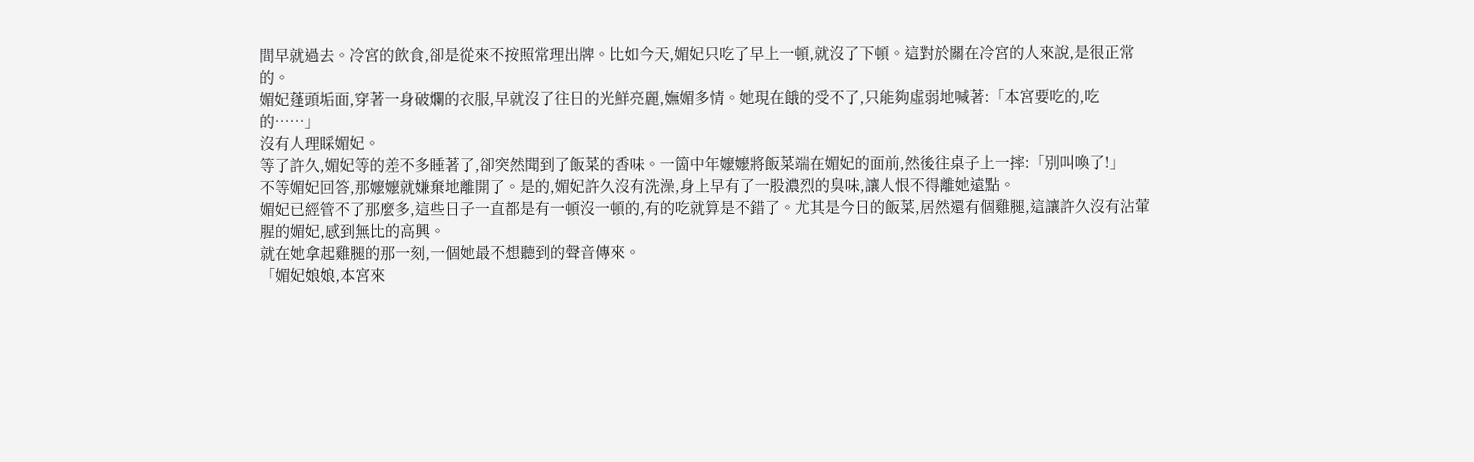間早就過去。冷宮的飲食,卻是從來不按照常理出牌。比如今天,媚妃只吃了早上一頓,就沒了下頓。這對於關在冷宮的人來說,是很正常的。
媚妃蓬頭垢面,穿著一身破爛的衣服,早就沒了往日的光鮮亮麗,嫵媚多情。她現在餓的受不了,只能夠虛弱地喊著:「本宮要吃的,吃的……」
沒有人理睬媚妃。
等了許久,媚妃等的差不多睡著了,卻突然聞到了飯菜的香味。一箇中年嬤嬤將飯菜端在媚妃的面前,然後往桌子上一摔:「別叫喚了!」
不等媚妃回答,那嬤嬤就嫌棄地離開了。是的,媚妃許久沒有洗澡,身上早有了一股濃烈的臭味,讓人恨不得離她遠點。
媚妃已經管不了那麼多,這些日子一直都是有一頓沒一頓的,有的吃就算是不錯了。尤其是今日的飯菜,居然還有個雞腿,這讓許久沒有沾葷腥的媚妃,感到無比的高興。
就在她拿起雞腿的那一刻,一個她最不想聽到的聲音傳來。
「媚妃娘娘,本宮來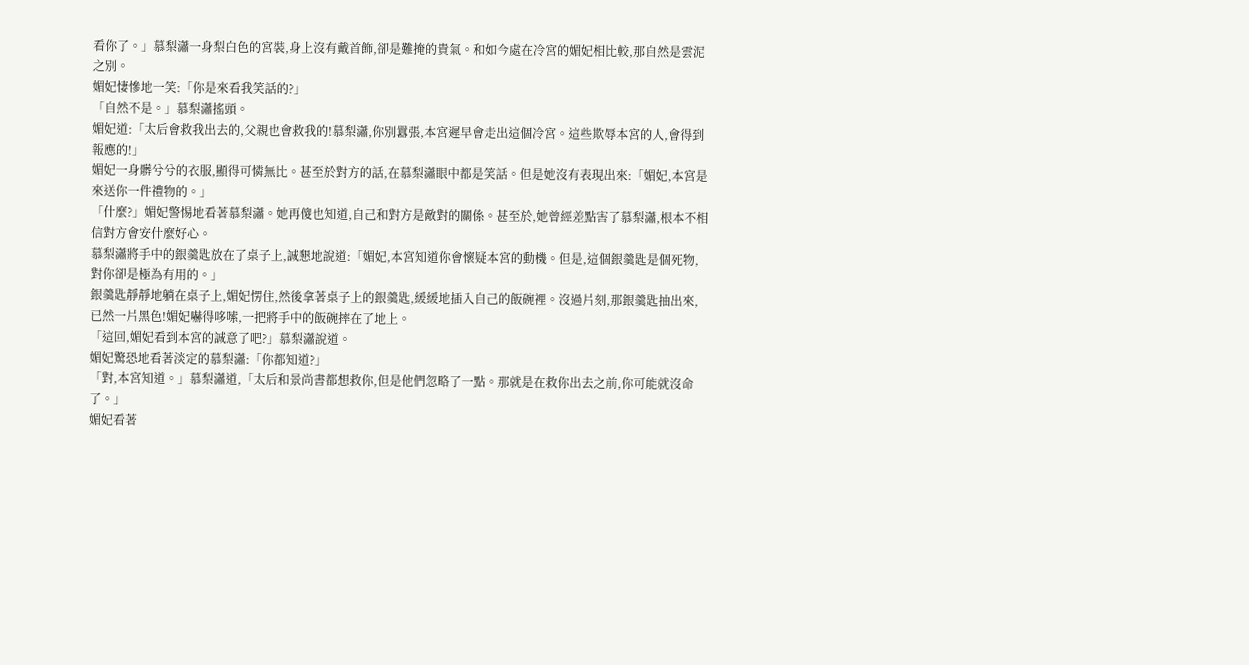看你了。」慕梨瀟一身梨白色的宮裝,身上沒有戴首飾,卻是難掩的貴氣。和如今處在冷宮的媚妃相比較,那自然是雲泥之別。
媚妃悽慘地一笑:「你是來看我笑話的?」
「自然不是。」慕梨瀟搖頭。
媚妃道:「太后會救我出去的,父親也會救我的!慕梨瀟,你別囂張,本宮遲早會走出這個冷宮。這些欺辱本宮的人,會得到報應的!」
媚妃一身髒兮兮的衣服,顯得可憐無比。甚至於對方的話,在慕梨瀟眼中都是笑話。但是她沒有表現出來:「媚妃,本宮是來送你一件禮物的。」
「什麼?」媚妃警惕地看著慕梨瀟。她再傻也知道,自己和對方是敵對的關係。甚至於,她曾經差點害了慕梨瀟,根本不相信對方會安什麼好心。
慕梨瀟將手中的銀羹匙放在了桌子上,誠懇地說道:「媚妃,本宮知道你會懷疑本宮的動機。但是,這個銀羹匙是個死物,對你卻是極為有用的。」
銀羹匙靜靜地躺在桌子上,媚妃愣住,然後拿著桌子上的銀羹匙,緩緩地插入自己的飯碗裡。沒過片刻,那銀羹匙抽出來,已然一片黑色!媚妃嚇得哆嗦,一把將手中的飯碗摔在了地上。
「這回,媚妃看到本宮的誠意了吧?」慕梨瀟說道。
媚妃驚恐地看著淡定的慕梨瀟:「你都知道?」
「對,本宮知道。」慕梨瀟道,「太后和景尚書都想救你,但是他們忽略了一點。那就是在救你出去之前,你可能就沒命了。」
媚妃看著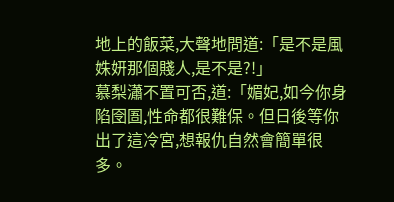地上的飯菜,大聲地問道:「是不是風姝妍那個賤人,是不是?!」
慕梨瀟不置可否,道:「媚妃,如今你身陷囹圄,性命都很難保。但日後等你出了這冷宮,想報仇自然會簡單很多。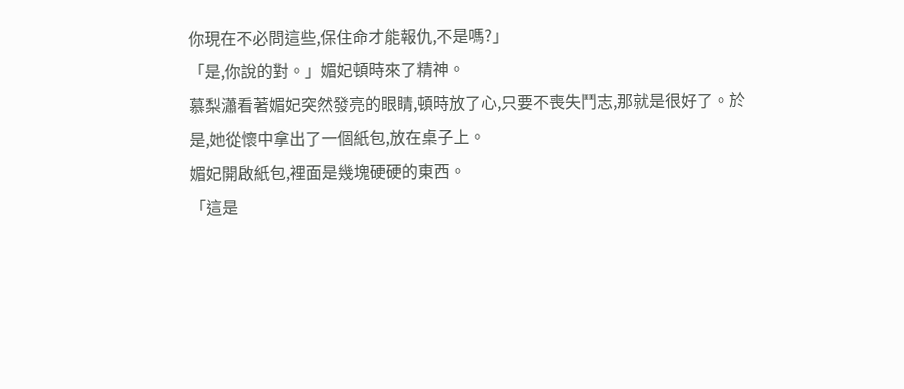你現在不必問這些,保住命才能報仇,不是嗎?」
「是,你說的對。」媚妃頓時來了精神。
慕梨瀟看著媚妃突然發亮的眼睛,頓時放了心,只要不喪失鬥志,那就是很好了。於是,她從懷中拿出了一個紙包,放在桌子上。
媚妃開啟紙包,裡面是幾塊硬硬的東西。
「這是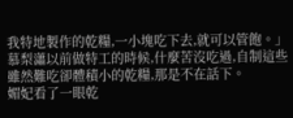我特地製作的乾糧,一小塊吃下去,就可以管飽。」慕梨瀟以前做特工的時候,什麼苦沒吃過,自制這些雖然難吃卻體積小的乾糧,那是不在話下。
媚妃看了一眼乾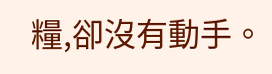糧,卻沒有動手。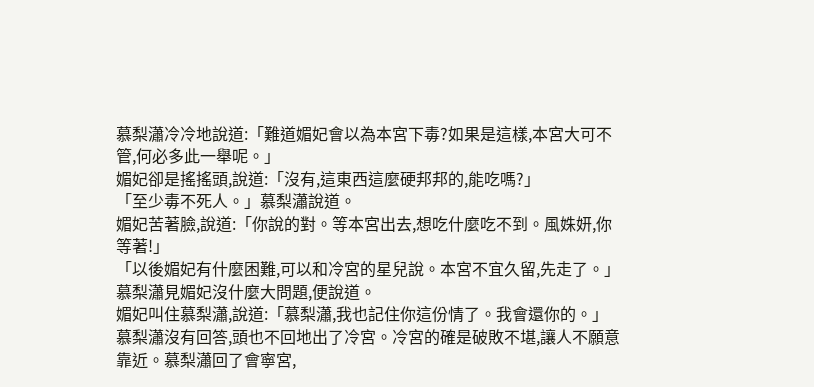慕梨瀟冷冷地說道:「難道媚妃會以為本宮下毒?如果是這樣,本宮大可不管,何必多此一舉呢。」
媚妃卻是搖搖頭,說道:「沒有,這東西這麼硬邦邦的,能吃嗎?」
「至少毒不死人。」慕梨瀟說道。
媚妃苦著臉,說道:「你說的對。等本宮出去,想吃什麼吃不到。風姝妍,你等著!」
「以後媚妃有什麼困難,可以和冷宮的星兒說。本宮不宜久留,先走了。」慕梨瀟見媚妃沒什麼大問題,便說道。
媚妃叫住慕梨瀟,說道:「慕梨瀟,我也記住你這份情了。我會還你的。」
慕梨瀟沒有回答,頭也不回地出了冷宮。冷宮的確是破敗不堪,讓人不願意靠近。慕梨瀟回了會寧宮,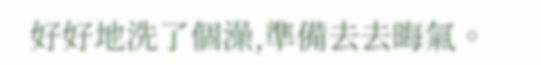好好地洗了個澡,準備去去晦氣。